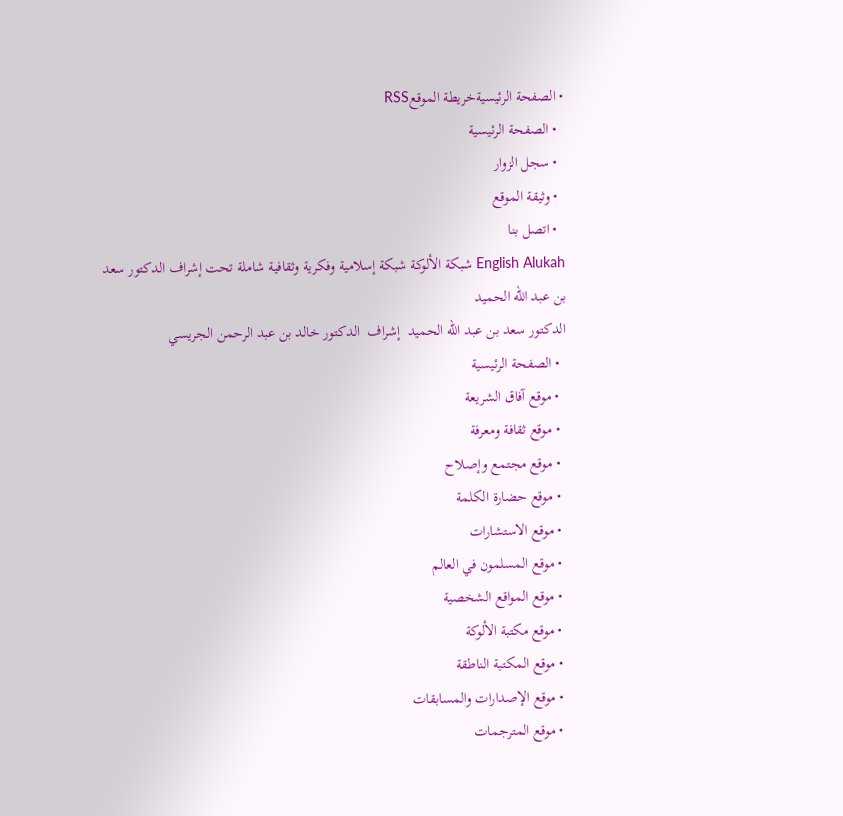• الصفحة الرئيسيةخريطة الموقعRSS
  • الصفحة الرئيسية
  • سجل الزوار
  • وثيقة الموقع
  • اتصل بنا
English Alukah شبكة الألوكة شبكة إسلامية وفكرية وثقافية شاملة تحت إشراف الدكتور سعد بن عبد الله الحميد
الدكتور سعد بن عبد الله الحميد  إشراف  الدكتور خالد بن عبد الرحمن الجريسي
  • الصفحة الرئيسية
  • موقع آفاق الشريعة
  • موقع ثقافة ومعرفة
  • موقع مجتمع وإصلاح
  • موقع حضارة الكلمة
  • موقع الاستشارات
  • موقع المسلمون في العالم
  • موقع المواقع الشخصية
  • موقع مكتبة الألوكة
  • موقع المكتبة الناطقة
  • موقع الإصدارات والمسابقات
  • موقع المترجمات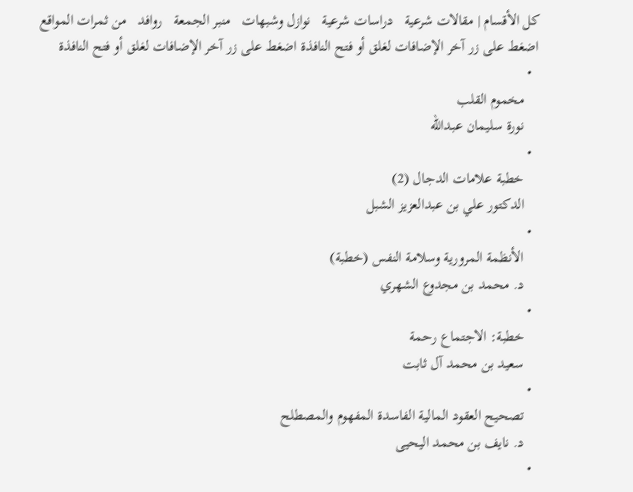كل الأقسام | مقالات شرعية   دراسات شرعية   نوازل وشبهات   منبر الجمعة   روافد   من ثمرات المواقع
اضغط على زر آخر الإضافات لغلق أو فتح النافذة اضغط على زر آخر الإضافات لغلق أو فتح النافذة
  •
    مخموم القلب
    نورة سليمان عبدالله
  •
    خطبة علامات الدجال (2)
    الدكتور علي بن عبدالعزيز الشبل
  •
    الأنظمة المرورية وسلامة النفس (خطبة)
    د. محمد بن مجدوع الشهري
  •
    خطبة: الاجتماع رحمة
    سعيد بن محمد آل ثابت
  •
    تصحيح العقود المالية الفاسدة المفهوم والمصطلح
    د. نايف بن محمد اليحيى
  •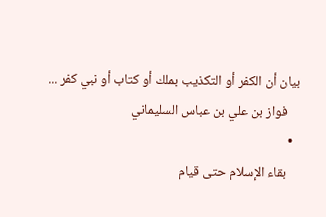بيان أن الكفر أو التكذيب بملك أو كتاب أو نبي كفر ...
    فواز بن علي بن عباس السليماني
  •
    بقاء الإسلام حتى قيام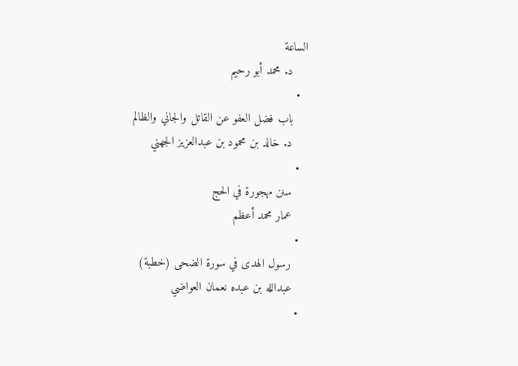الساعة
    د. محمد أبو رحيم
  •
    باب فضل العفو عن القاتل والجاني والظالم
    د. خالد بن محمود بن عبدالعزيز الجهني
  •
    سنن مهجورة في الحج
    عمار محمد أعظم
  •
    رسول الهدى في سورة الضحى (خطبة)
    عبدالله بن عبده نعمان العواضي
  •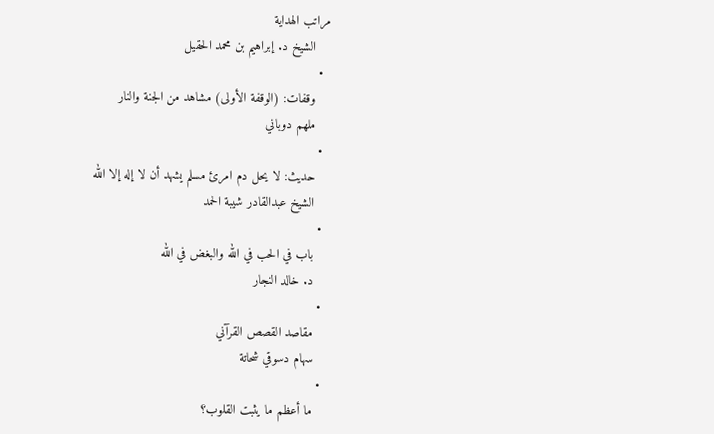مراتب الهداية
    الشيخ د. إبراهيم بن محمد الحقيل
  •
    وقفات: (الوقفة الأولى) مشاهد من الجنة والنار
    ملهم دوباني
  •
    حديث: لا يحل دم امرئ مسلم يشهد أن لا إله إلا الله
    الشيخ عبدالقادر شيبة الحمد
  •
    باب في الحب في الله والبغض في الله
    د. خالد النجار
  •
    مقاصد القصص القرآني
    سهام دسوقي شحاتة
  •
    ما أعظم ما يثبت القلوب؟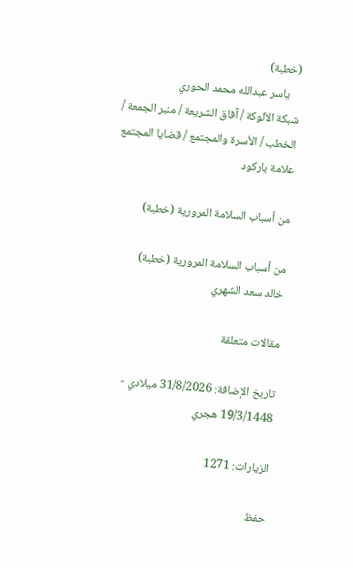(خطبة)
    ياسر عبدالله محمد الحوري
شبكة الألوكة / آفاق الشريعة / منبر الجمعة / الخطب / الأسرة والمجتمع / قضايا المجتمع
علامة باركود

من أسباب السلامة المرورية (خطبة)

من أسباب السلامة المرورية (خطبة)
خالد سعد الشهري

مقالات متعلقة

تاريخ الإضافة: 31/8/2026 ميلادي - 19/3/1448 هجري

الزيارات: 1271

حفظ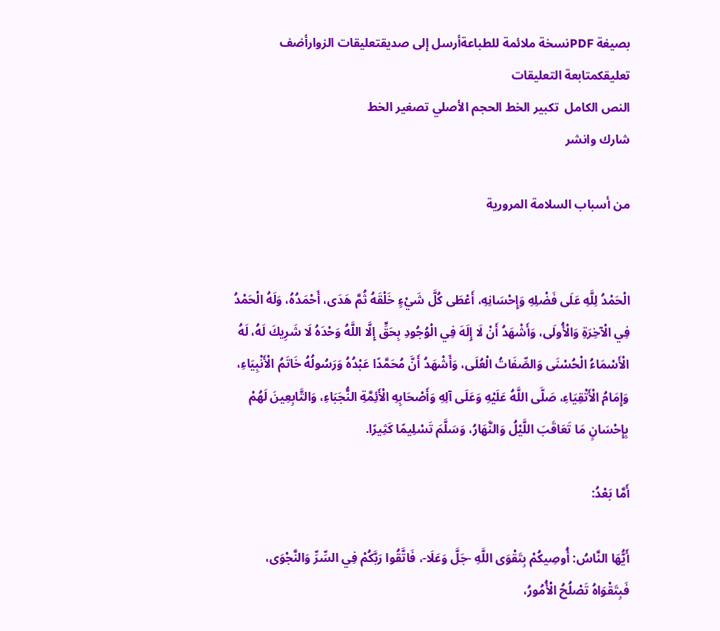بصيغة PDFنسخة ملائمة للطباعةأرسل إلى صديقتعليقات الزوارأضف تعليقكمتابعة التعليقات
النص الكامل  تكبير الخط الحجم الأصلي تصغير الخط
شارك وانشر

من أسباب السلامة المرورية


الْحَمْدُ لِلَّهِ عَلَى فَضْلِهِ وَإِحْسَانِهِ، أَعْطَى كُلَّ شَيْءٍ خَلْقَهُ ثُمَّ هَدَى، أَحْمَدُهُ، وَلَهُ الْحَمْدُ فِي الْآخِرَةِ وَالْأُولَى، وَأَشْهَدُ أَنْ لَا إِلَهَ فِي الْوُجُودِ بِحَقٍّ إِلَّا اللَّهُ وَحْدَهُ لَا شَرِيكَ لَهُ، لَهُ الْأَسْمَاءُ الْحُسْنَى وَالصِّفَاتُ الْعُلَى، وَأَشْهَدُ أَنَّ مُحَمَّدًا عَبْدُهُ وَرَسُولُهُ خَاتَمُ الْأَنْبِيَاءِ، وَإِمَامُ الْأَتْقِيَاءِ، صَلَّى اللَّهُ عَلَيْهِ وَعَلَى آلِهِ وَأَصْحَابِهِ الْأَئِمَّةِ النُّجَبَاءِ، وَالتَّابِعِينَ لَهُمْ بِإِحْسَانٍ مَا تَعَاقَبَ اللَّيْلُ وَالنَّهَارُ، وَسَلَّمَ تَسْلِيمًا كَثِيرًا.

أَمَّا بَعْدُ:

أَيُّهَا النَّاسُ: أُوصِيكُمْ بِتَقْوَى اللَّهِ -جَلَّ وَعَلَا-، فَاتَّقُوا رَبَّكُمْ فِي السِّرِّ وَالنَّجْوَى، فَبِتَقْوَاهُ تَصْلُحُ الْأُمُورُ،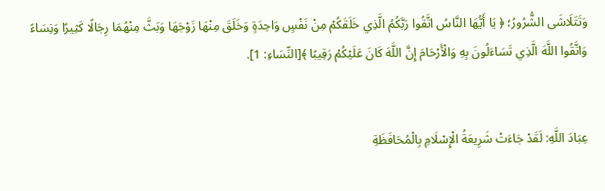وَتَتَلَاشَى الشُّرُورُ؛ ﴿ يَا أَيُّهَا النَّاسُ اتَّقُوا رَبَّكُمُ الَّذِي خَلَقَكُمْ مِنْ نَفْسٍ وَاحِدَةٍ وَخَلَقَ مِنْهَا زَوْجَهَا وَبَثَّ مِنْهُمَا رِجَالًا كَثِيرًا وَنِسَاءً وَاتَّقُوا اللَّهَ الَّذِي تَسَاءَلُونَ بِهِ وَالْأَرْحَامَ إِنَّ اللَّهَ كَانَ عَلَيْكُمْ رَقِيبًا ﴾[النِّسَاءِ: 1].


عِبَادَ اللَّهِ: لَقَدْ جَاءَتْ شَرِيعَةُ الْإِسْلَامِ بِالْمُحَافَظَةِ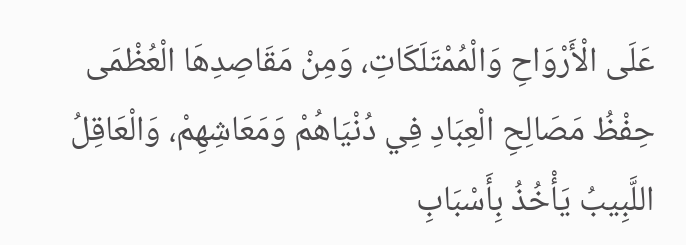عَلَى الْأَرْوَاحِ وَالْمُمْتَلَكَاتِ، وَمِنْ مَقَاصِدِهَا الْعُظْمَى حِفْظُ مَصَالِحِ الْعِبَادِ فِي دُنْيَاهُمْ وَمَعَاشِهِمْ، وَالْعَاقِلُ اللَّبِيبُ يَأْخُذُ بِأَسْبَابِ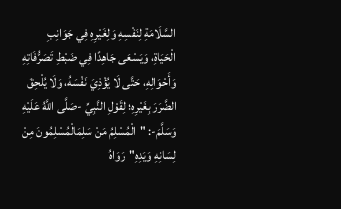السَّلَامَةِ لِنَفْسِهِ وَلِغَيْرِهِ فِي جَوَانِبِ الْحَيَاةِ، وَيَسْعَى جَاهِدًا فِي ضَبْطِ تَصَرُّفَاتِهِ وَأَحْوَالِهِ، حَتَّى لَا يُؤْذِيَ نَفْسَهُ، وَلَا يُلْحِقَ الضَّرَرَ بِغَيْرِهِ؛ لِقَوْلِ النَّبِيِّ -صَلَّى اللَّهُ عَلَيْهِ وَسَلَّمَ-: "الْمُسْلِمُ مَنْ سَلِمَالْمُسْلِمُونَ مِنْ لِسَانِهِ وَيَدِهِ"رَوَاهُ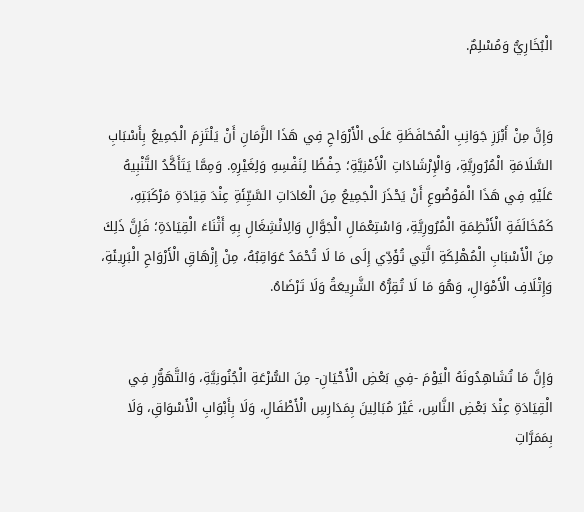الْبُخَارِيُّ وَمُسْلِمٌ.


وَإِنَّ مِنْ أَبْرَزِ جَوَانِبِ الْمُحَافَظَةِ عَلَى الْأَرْوَاحِ فِي هَذَا الزَّمَانِ أَنْ يَلْتَزِمَ الْجَمِيعُ بِأَسْبَابِ السَّلَامَةِ الْمُرُورِيَّةِ، وَالْإِرْشَادَاتِ الْأَمْنِيَّةِ؛ حِفْظًا لِنَفْسِهِ وَلِغَيْرِهِ. وَمِمَّا يَتَأَكَّدُ التَّنْبِيهُ عَلَيْهِ فِي هَذَا الْمَوْضُوعِ أَنْ يَحْذَرَ الْجَمِيعُ مِنَ الْعَادَاتِ السَّيِّئَةِ عِنْدَ قِيَادَةِ مَرْكَبَتِهِ، كَمُخَالَفَةِ الْأَنْظِمَةِ الْمُرُورِيَّةِ، وَاسْتِعْمَالِ الْجَوَّالِ وَالِانْشِغَالِ بِهِ أَثْنَاءَ الْقِيَادَةِ؛ فَإِنَّ ذَلِكَ مِنَ الْأَسْبَابِ الْمُهْلِكَةِ الَّتِي تُؤَدِّي إِلَى مَا لَا تُحْمَدُ عَوَاقِبُهُ، مِنْ إِزْهَاقِ الْأَرْوَاحِ الْبَرِيئَةِ، وَإِتْلَافِ الْأَمْوَالِ، وَهُوَ مَا لَا تُقِرُّهُ الشَّرِيعَةُ وَلَا تَرْضَاهُ.


وَإِنَّ مَا تُشَاهِدُونَهُ الْيَوْمَ -فِي بَعْضِ الْأَحْيَانِ- مِنَ السُّرْعَةِ الْجُنُونِيَّةِ، وَالتَّهَوُّرِ فِي الْقِيَادَةِ عِنْدَ بَعْضِ النَّاسِ، غَيْرَ مُبَالِينَ بِمَدَارِسِ الْأَطْفَالِ، وَلَا بِأَبْوَابِ الْأَسْوَاقِ، وَلَا بِمَمَرَّاتِ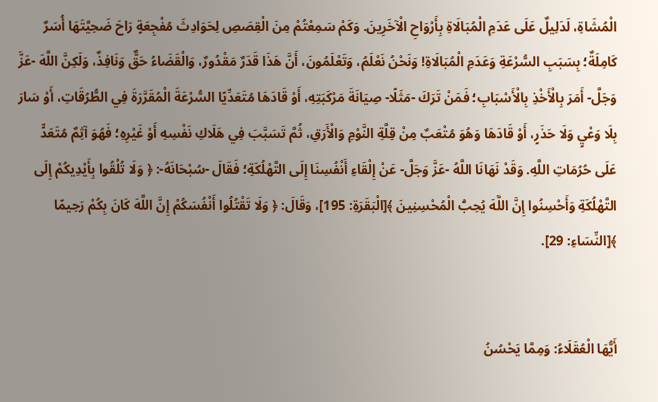الْمُشَاةِ، لَدَلِيلٌ عَلَى عَدَمِ الْمُبَالَاةِ بِأَرْوَاحِ الْآخَرِينَ. وَكَمْ سَمِعْتُمْ مِنَ الْقِصَصِ لِحَوَادِثَ مُفْجِعَةٍ رَاحَ ضَحِيَّتَهَا أُسَرٌ كَامِلَةٌ؛ بِسَبَبِ السُّرْعَةِ وَعَدَمِ الْمُبَالَاةِ! وَنَحْنُ نَعْلَمُ، وَتَعْلَمُونَ، أَنَّ هَذَا قَدَرٌ مَقْدُورٌ، وَالْقَضَاءُ حَقٌّ وَنَافِذٌ، وَلَكِنَّ اللَّهَ -عَزَّ وَجَلَّ- أَمَرَ بِالْأَخْذِ بِالْأَسْبَابِ؛ فَمَنْ تَرَكَ -مَثَلًا- صِيَانَةَ مَرْكَبَتِهِ، أَوْ قَادَهَا مُتَعَدِّيًا السُّرْعَةَ الْمُقَرَّرَةَ فِي الطُّرُقَاتِ، أَوْ سَارَ بِلَا وَعْيٍ وَلَا حَذَرٍ، أَوْ قَادَهَا وَهُوَ مُتْعَبٌ مِنْ قِلَّةِ النَّوْمِ وَالْأَرَقِ، ثُمَّ تَسَبَّبَ فِي هَلَاكِ نَفْسِهِ أَوْ غَيْرِهِ؛ فَهُوَ آثِمٌ مُتَعَدٍّ عَلَى حُرُمَاتِ اللَّهِ. وَقَدْ نَهَانَا اللَّهُ -عَزَّ وَجَلَّ- عَنْ إِلْقَاءِ أَنْفُسِنَا إِلَى التَّهْلُكَةِ؛ فَقَالَ -سُبْحَانَهُ-: ﴿ وَلَا تُلْقُوا بِأَيْدِيكُمْ إِلَى التَّهْلُكَةِ وَأَحْسِنُوا إِنَّ اللَّهَ يُحِبُّ الْمُحْسِنِينَ ﴾[الْبَقَرَةِ: 195]، وَقَالَ: ﴿ وَلَا تَقْتُلُوا أَنْفُسَكُمْ إِنَّ اللَّهَ كَانَ بِكُمْ رَحِيمًا ﴾[النِّسَاءِ: 29].


أَيُّهَا الْعُقَلَاءُ: وَمِمَّا يَحْسُنُ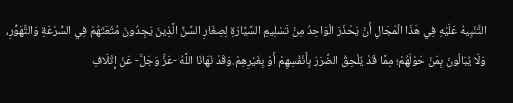التَّنْبِيهُ عَلَيْهِ فِي هَذَا الْمَجَالِ أَنْ يَحْذَرَ الْوَاحِدُ مِنْ تَسْلِيمِ السَّيَّارَةِ لِصِغَارِ السِّنِّ الَّذِينَ يَجِدُونَ مُتْعَتَهُمْ فِي السُّرْعَةِ وَالتَّهَوُّرِ، وَلَا يُبَالُونَ بِمَنْ حَوْلَهُمْ؛ مِمَّا قَدْ يُلْحِقُ الضَّرَرَ بِأَنْفُسِهِمْ أَوْ بِغَيْرِهِمْ.وَقَدْ نَهَانَا اللَّهُ -عَزَّ وَجَلَّ- عَنْ إِتْلَافِ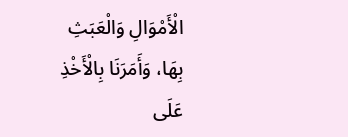الْأَمْوَالِ وَالْعَبَثِ بِهَا، وَأَمَرَنَا بِالْأَخْذِ عَلَى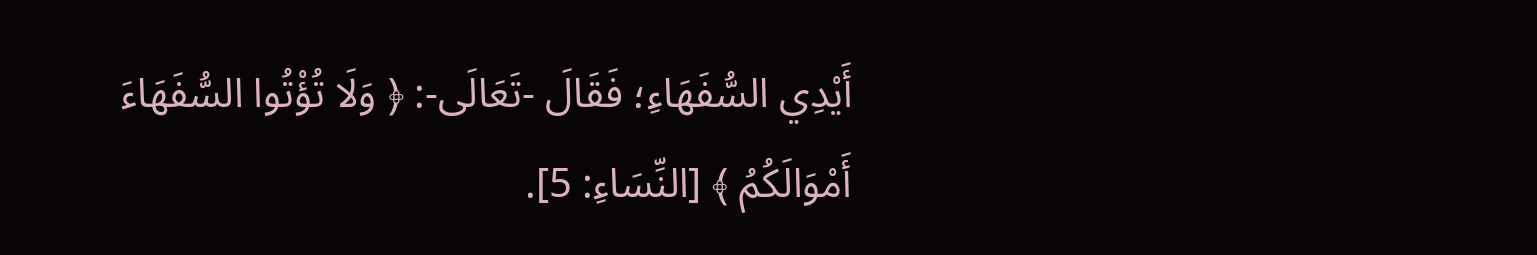أَيْدِي السُّفَهَاءِ؛ فَقَالَ -تَعَالَى-: ﴿ وَلَا تُؤْتُوا السُّفَهَاءَ أَمْوَالَكُمُ ﴾ [النِّسَاءِ: 5].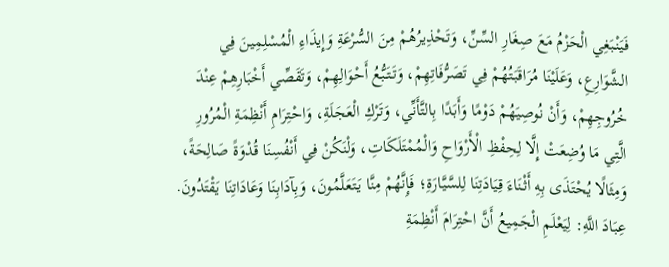فَيَنْبَغِي الْحَزْمُ مَعَ صِغَارِ السِّنِّ، وَتَحْذِيرُهُمْ مِنَ السُّرْعَةِ وَإِيذَاءِ الْمُسْلِمِينَ فِي الشَّوَارِعِ، وَعَلَيْنَا مُرَاقَبَتُهُمْ فِي تَصَرُّفَاتِهِمْ، وَتَتَبُّعُ أَحْوَالِهِمْ، وَتَقَصِّي أَخْبَارِهِمْ عِنْدَ خُرُوجِهِمْ، وَأَنْ نُوصِيَهُمْ دَوْمًا وَأَبَدًا بِالتَّأَنِّي، وَتَرْكِ الْعَجَلَةِ، وَاحْتِرَامِ أَنْظِمَةِ الْمُرُورِ الَّتِي مَا وُضِعَتْ إِلَّا لِحِفْظِ الْأَرْوَاحِ وَالْمُمْتَلَكَاتِ، وَلْنَكُنْ فِي أَنْفُسِنَا قُدْوَةً صَالِحَةً، وَمِثَالًا يُحْتَذَى بِهِ أَثْنَاءَ قِيَادَتِنَا لِلسَّيَّارَةِ؛ فَإِنَّهُمْ مِنَّا يَتَعَلَّمُونَ، وَبِآدَابِنَا وَعَادَاتِنَا يَقْتَدُونَ. عِبَادَ اللَّهِ: لِيَعْلَمِ الْجَمِيعُ أَنَّ احْتِرَامَ أَنْظِمَةِ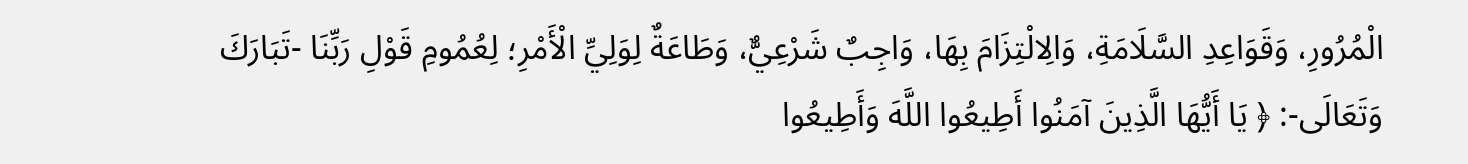الْمُرُورِ، وَقَوَاعِدِ السَّلَامَةِ، وَالِالْتِزَامَ بِهَا، وَاجِبٌ شَرْعِيٌّ، وَطَاعَةٌ لِوَلِيِّ الْأَمْرِ؛ لِعُمُومِ قَوْلِ رَبِّنَا -تَبَارَكَ وَتَعَالَى-: ﴿ يَا أَيُّهَا الَّذِينَ آمَنُوا أَطِيعُوا اللَّهَ وَأَطِيعُوا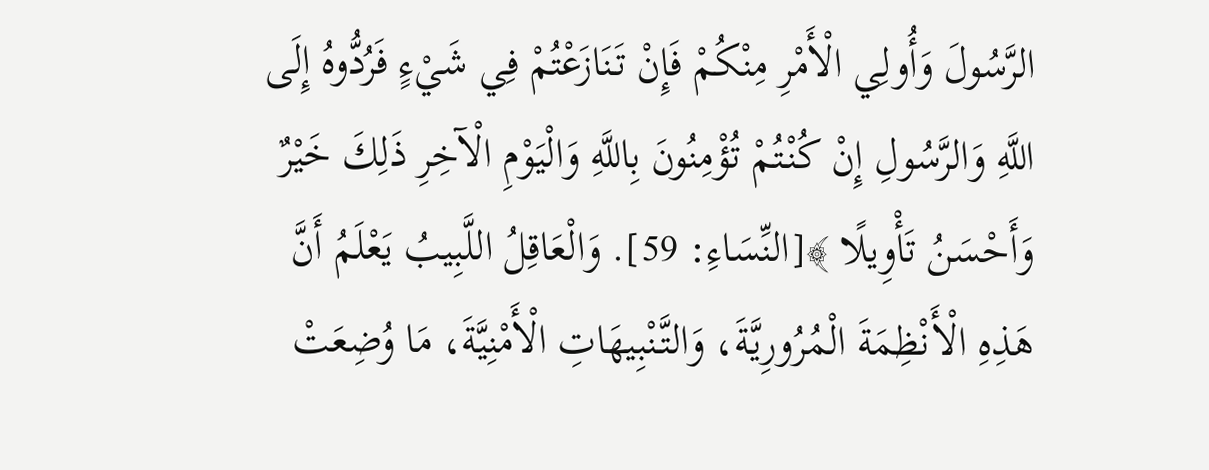الرَّسُولَ وَأُولِي الْأَمْرِ مِنْكُمْ فَإِنْ تَنَازَعْتُمْ فِي شَيْءٍ فَرُدُّوهُ إِلَى اللَّهِ وَالرَّسُولِ إِنْ كُنْتُمْ تُؤْمِنُونَ بِاللَّهِ وَالْيَوْمِ الْآخِرِ ذَلِكَ خَيْرٌ وَأَحْسَنُ تَأْوِيلًا ﴾[النِّسَاءِ: 59]. وَالْعَاقِلُ اللَّبِيبُ يَعْلَمُ أَنَّ هَذِهِ الْأَنْظِمَةَ الْمُرُورِيَّةَ، وَالتَّنْبِيهَاتِ الْأَمْنِيَّةَ، مَا وُضِعَتْ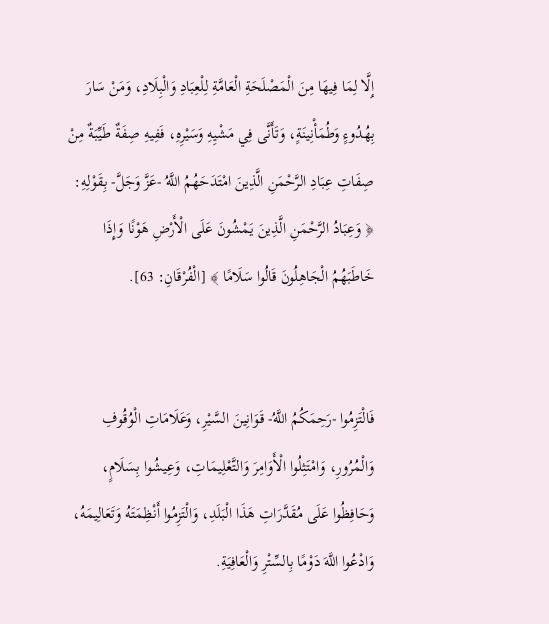إِلَّا لِمَا فِيهَا مِنَ الْمَصْلَحَةِ الْعَامَّةِ لِلْعِبَادِ وَالْبِلَادِ، وَمَنْ سَارَ بِهُدُوءٍ وَطُمَأْنِينَةٍ، وَتَأَنَّى فِي مَشْيِهِ وَسَيْرِهِ، فَفِيهِ صِفَةٌ طَيِّبَةٌ مِنْ صِفَاتِ عِبَادِ الرَّحْمَنِ الَّذِينَ امْتَدَحَهُمُ اللَّهُ -عَزَّ وَجَلَّ- بِقَوْلِهِ: ﴿ وَعِبَادُ الرَّحْمَنِ الَّذِينَ يَمْشُونَ عَلَى الْأَرْضِ هَوْنًا وَإِذَا خَاطَبَهُمُ الْجَاهِلُونَ قَالُوا سَلَامًا ﴾ [الْفُرْقَانِ: 63].


فَالْتَزِمُوا -رَحِمَكُمُ اللَّهُ- قَوَانِينَ السَّيْرِ، وَعَلَامَاتِ الْوُقُوفِ وَالْمُرُورِ، وَامْتَثِلُوا الْأَوَامِرَ وَالتَّعْلِيمَاتِ، وَعِيشُوا بِسَلَامٍ، وَحَافِظُوا عَلَى مُقَدَّرَاتِ هَذَا الْبَلَدِ، وَالْتَزِمُوا أَنْظِمَتَهُ وَتَعَالِيمَهُ، وَادْعُوا اللَّهَ دَوْمًا بِالسِّتْرِ وَالْعَافِيَةِ.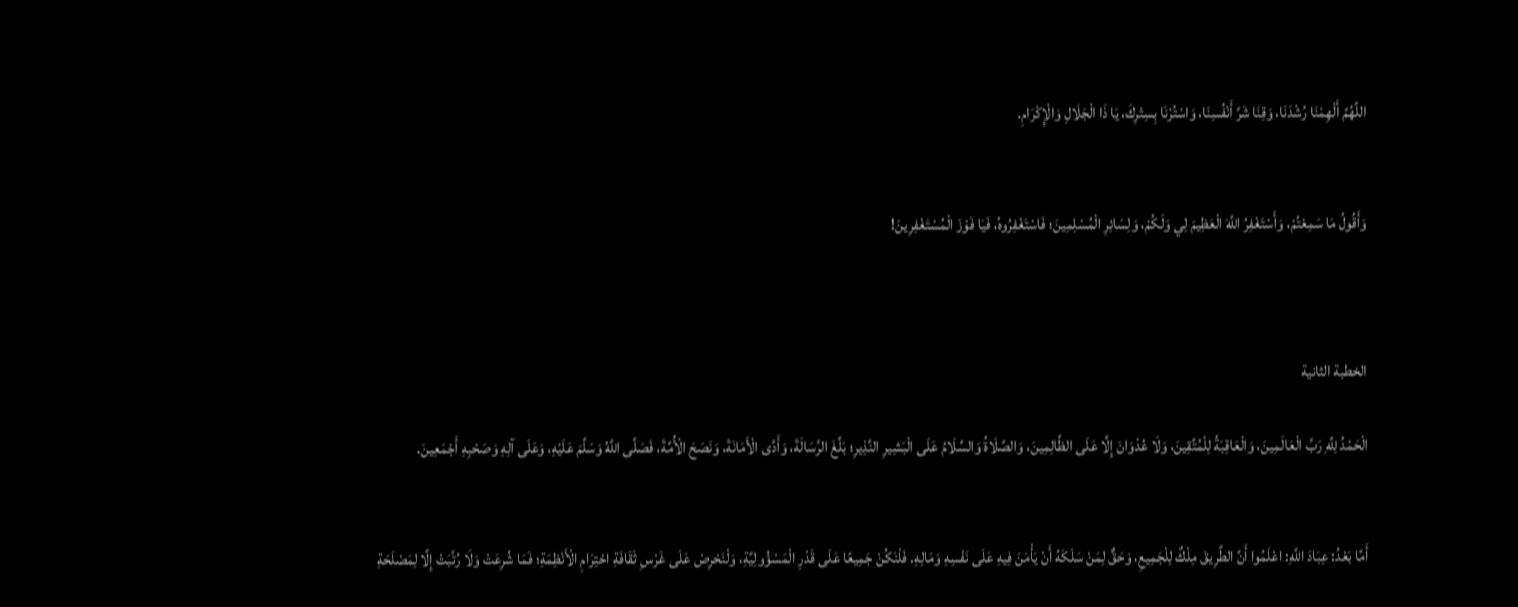اللَّهُمَّ أَلْهِمْنَا رُشْدَنَا، وَقِنَا شَرَّ أَنْفُسِنَا، وَاسْتُرْنَا بِسِتْرِكَ، يَا ذَا الْجَلَالِ وَالْإِكْرَامِ.


وَأَقُولُ مَا سَمِعْتُمْ، وَأَسْتَغْفِرُ اللَّهَ الْعَظِيمَ لِي وَلَكُمْ، وَلِسَائِرِ الْمُسْلِمِينَ؛ فَاسْتَغْفِرُوهُ، فَيَا فَوْزَ الْمُسْتَغْفِرِينَ!



الخطبة الثانية

الْحَمْدُ لِلَّهِ رَبِّ الْعَالَمِينَ، وَالْعَاقِبَةُ لِلْمُتَّقِينَ، وَلَا عُدْوَانَ إِلَّا عَلَى الظَّالِمِينَ، وَالصَّلَاةُ وَالسَّلَامُ عَلَى الْبَشِيرِ النَّذِيرِ؛ بَلَّغَ الرِّسَالَةَ، وَأَدَّى الْأَمَانَةَ، وَنَصَحَ الْأُمَّةَ، فَصَلَّى اللَّهُ وَسَلَّمَ عَلَيْهِ، وَعَلَى آلِهِ وَصَحْبِهِ أَجْمَعِينَ.


أَمَّا بَعْدُ: عِبَادَ اللَّهِ: اعْلَمُوا أَنَّ الطَّرِيقَ مِلْكٌ لِلْجَمِيعِ، وَحَقٌّ لِمَنْ سَلَكَهُ أَنْ يَأْمَنَ فِيهِ عَلَى نَفْسِهِ وَمَالِهِ. فَلْنَكُنْ جَمِيعًا عَلَى قَدْرِ الْمَسْؤُولِيَّةِ، وَلْنَحْرِصْ عَلَى غَرْسِ ثَقَافَةِ احْتِرَامِ الْأَنْظِمَةِ؛ فَمَا شُرِعَتْ وَلَا رُتِّبَتْ إِلَّا لِمَصْلَحَةِ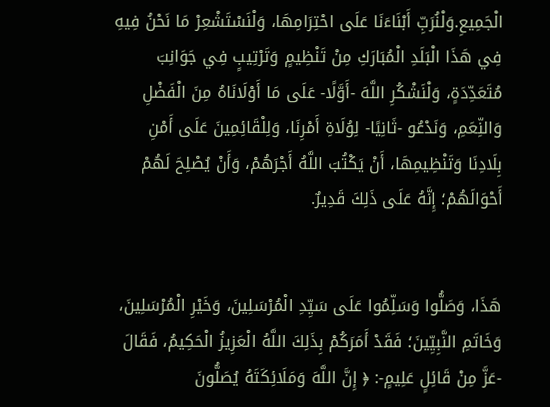الْجَمِيعِ.وَلْنُرَبِّ أَبْنَاءَنَا عَلَى احْتِرَامِهَا، وَلْنَسْتَشْعِرْ مَا نَحْنُ فِيهِ فِي هَذَا الْبَلَدِ الْمُبَارَكِ مِنْ تَنْظِيمٍ وَتَرْتِيبٍ فِي جَوَانِبَ مُتَعَدِّدَةٍ، وَلْنَشْكُرِ اللَّهَ -أَوَّلًا- عَلَى مَا أَوْلَانَاهُ مِنَ الْفَضْلِ وَالنِّعَمِ، وَنَدْعُو -ثَانِيًا- لِوُلَاةِ أَمْرِنَا، وَلِلْقَائِمِينَ عَلَى أَمْنِ بِلَادِنَا وَتَنْظِيمِهَا، أَنْ يَكْتُبَ اللَّهُ أَجْرَهُمْ، وَأَنْ يُصْلِحَ لَهُمْ أَحْوَالَهُمْ؛ إِنَّهُ عَلَى ذَلِكَ قَدِيرٌ.


هَذَا، وَصَلُّوا وَسَلِّمُوا عَلَى سَيِّدِ الْمُرْسَلِينَ، وَخَيْرِ الْمُرْسَلِينَ، وَخَاتَمِ النَّبِيِّينَ؛ فَقَدْ أَمَرَكُمْ بِذَلِكَ اللَّهُ الْعَزِيزُ الْحَكِيمُ، فَقَالَ -عَزَّ مِنْ قَائِلٍ عَلِيمٍ-: ﴿ إِنَّ اللَّهَ وَمَلَائِكَتَهُ يُصَلُّونَ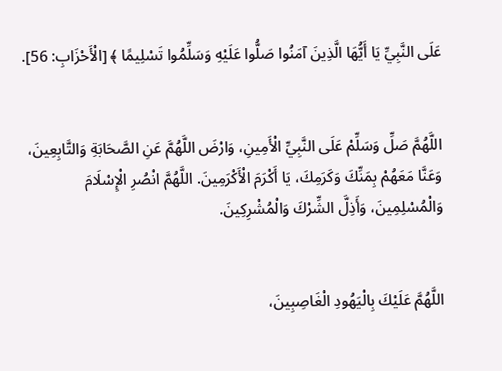عَلَى النَّبِيِّ يَا أَيُّهَا الَّذِينَ آمَنُوا صَلُّوا عَلَيْهِ وَسَلِّمُوا تَسْلِيمًا ﴾ [الْأَحْزَابِ: 56].


اللَّهُمَّ صَلِّ وَسَلِّمْ عَلَى النَّبِيِّ الْأَمِينِ، وَارْضَ اللَّهُمَّ عَنِ الصَّحَابَةِ وَالتَّابِعِينَ، وَعَنَّا مَعَهُمْ بِمَنِّكَ وَكَرَمِكَ، يَا أَكْرَمَ الْأَكْرَمِينَ. اللَّهُمَّ انْصُرِ الْإِسْلَامَ وَالْمُسْلِمِينَ، وَأَذِلَّ الشِّرْكَ وَالْمُشْرِكِينَ.


اللَّهُمَّ عَلَيْكَ بِالْيَهُودِ الْغَاصِبِينَ،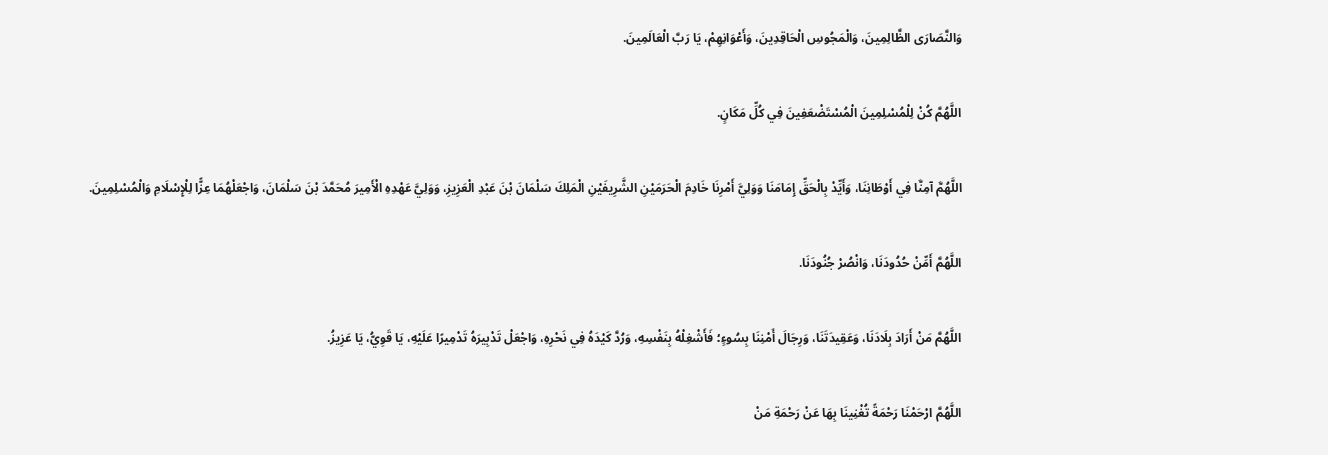وَالنَّصَارَى الظَّالِمِينَ، وَالْمَجُوسِ الْحَاقِدِينَ، وَأَعْوَانِهِمْ، يَا رَبَّ الْعَالَمِينَ.


اللَّهُمَّ كُنْ لِلْمُسْلِمِينَ الْمُسْتَضْعَفِينَ فِي كُلِّ مَكَانٍ.


اللَّهُمَّ آمِنَّا فِي أَوْطَانِنَا، وَأَيِّدْ بِالْحَقِّ إِمَامَنَا وَوَلِيَّ أَمْرِنَا خَادِمَ الْحَرَمَيْنِ الشَّرِيفَيْنِ الْمَلِكَ سَلْمَانَ بْنَ عَبْدِ الْعَزِيزِ، وَوَلِيَّ عَهْدِهِ الْأَمِيرَ مُحَمَّدَ بْنَ سَلْمَانَ، وَاجْعَلْهُمَا عِزًّا لِلْإِسْلَامِ وَالْمُسْلِمِينَ.


اللَّهُمَّ أَمِّنْ حُدُودَنَا، وَانْصُرْ جُنُودَنَا.


اللَّهُمَّ مَنْ أَرَادَ بِلَادَنَا، وَعَقِيدَتَنَا، وَرِجَالَ أَمْنِنَا بِسُوءٍ؛ فَأَشْغِلْهُ بِنَفْسِهِ، وَرُدَّ كَيْدَهُ فِي نَحْرِهِ، وَاجْعَلْ تَدْبِيرَهُ تَدْمِيرًا عَلَيْهِ، يَا قَوِيُّ، يَا عَزِيزُ.


اللَّهُمَّ ارْحَمْنَا رَحْمَةً تُغْنِينَا بِهَا عَنْ رَحْمَةِ مَنْ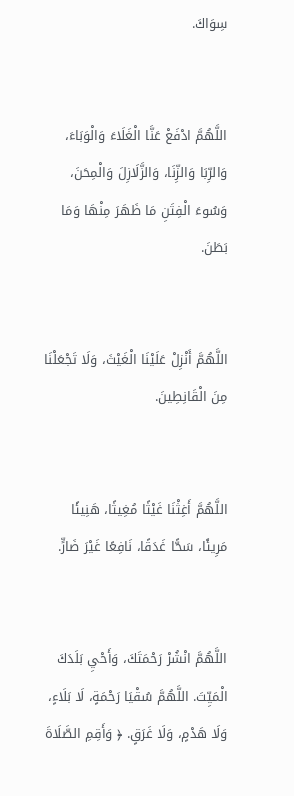سِوَاكَ.


اللَّهُمَّ ادْفَعْ عَنَّا الْغَلَاءَ وَالْوَبَاءَ، وَالرِّبَا وَالزِّنَا، وَالزَّلَازِلَ وَالْمِحَنَ، وَسُوءَ الْفِتَنِ مَا ظَهَرَ مِنْهَا وَمَا بَطَنَ.


اللَّهُمَّ أَنْزِلْ عَلَيْنَا الْغَيْثَ، وَلَا تَجْعَلْنَا مِنَ الْقَانِطِينَ.


اللَّهُمَّ أَغِثْنَا غَيْثًا مُغِيثًا، هَنِيئًا مَرِيئًا، سَحًّا غَدَقًا، نَافِعًا غَيْرَ ضَارٍّ.


اللَّهُمَّ انْشُرْ رَحْمَتَكَ، وَأَحْيِ بَلَدَكَ الْمَيِّتَ. اللَّهُمَّ سُقْيَا رَحْمَةٍ، لَا بَلَاءٍ، وَلَا هَدْمٍ، وَلَا غَرَقٍ. ﴿ وَأَقِمِ الصَّلَاةَ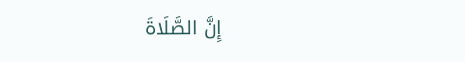إِنَّ الصَّلَاةَ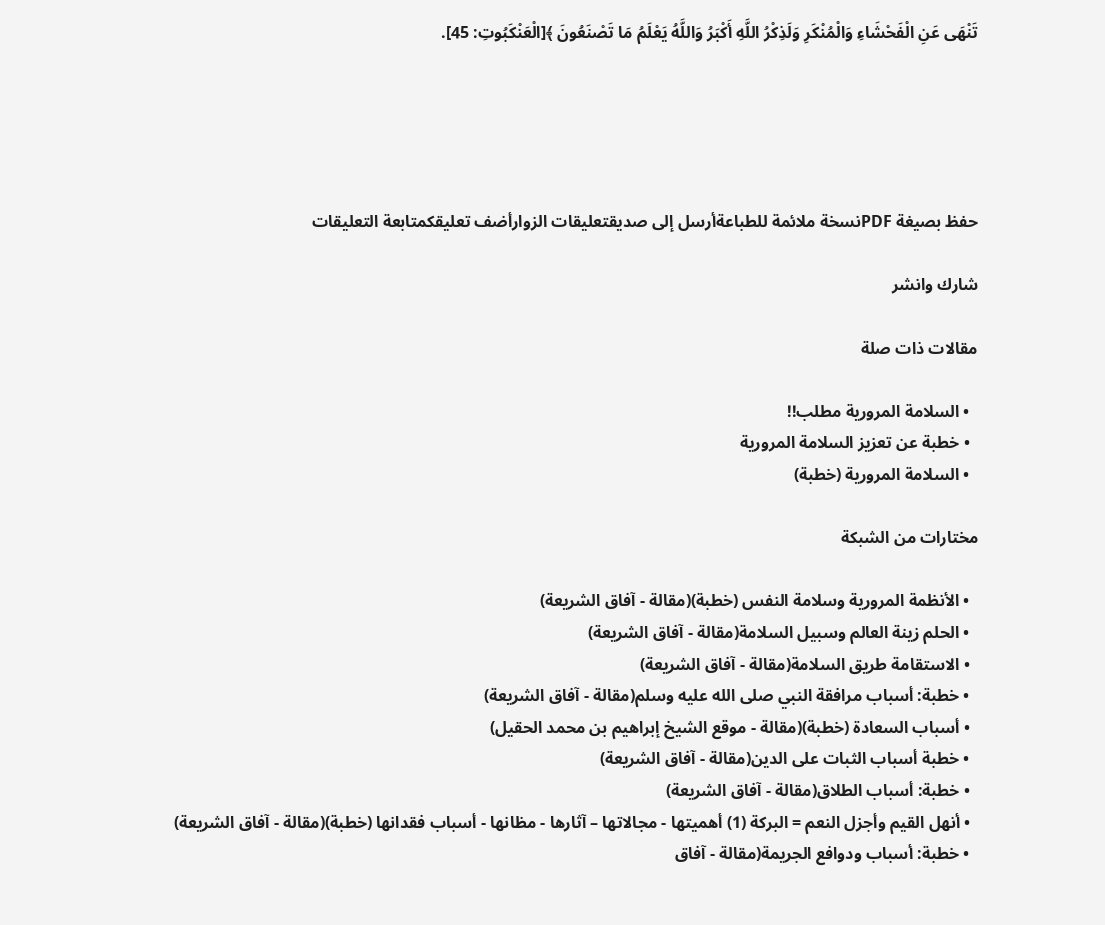تَنْهَى عَنِ الْفَحْشَاءِ وَالْمُنْكَرِ وَلَذِكْرُ اللَّهِ أَكْبَرُ وَاللَّهُ يَعْلَمُ مَا تَصْنَعُونَ ﴾[الْعَنْكَبُوتِ: 45].





حفظ بصيغة PDFنسخة ملائمة للطباعةأرسل إلى صديقتعليقات الزوارأضف تعليقكمتابعة التعليقات

شارك وانشر

مقالات ذات صلة

  • السلامة المرورية مطلب!!
  • خطبة عن تعزيز السلامة المرورية
  • السلامة المرورية (خطبة)

مختارات من الشبكة

  • الأنظمة المرورية وسلامة النفس (خطبة)(مقالة - آفاق الشريعة)
  • الحلم زينة العالم وسبيل السلامة(مقالة - آفاق الشريعة)
  • الاستقامة طريق السلامة(مقالة - آفاق الشريعة)
  • خطبة: أسباب مرافقة النبي صلى الله عليه وسلم(مقالة - آفاق الشريعة)
  • أسباب السعادة (خطبة)(مقالة - موقع الشيخ إبراهيم بن محمد الحقيل)
  • خطبة أسباب الثبات على الدين(مقالة - آفاق الشريعة)
  • خطبة: أسباب الطلاق(مقالة - آفاق الشريعة)
  • أنهل القيم وأجزل النعم = البركة (1) أهميتها - مجالاتها – آثارها - مظانها - أسباب فقدانها (خطبة)(مقالة - آفاق الشريعة)
  • خطبة: أسباب ودوافع الجريمة(مقالة - آفاق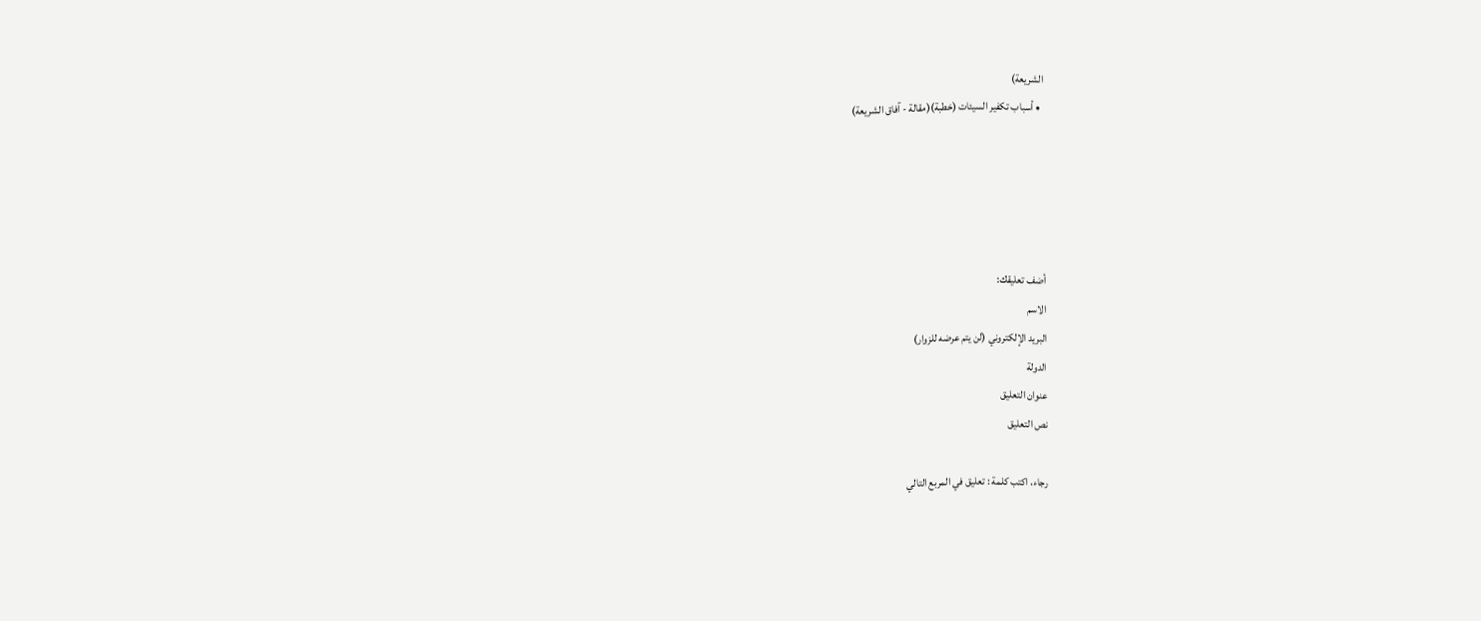الشريعة)
  • أسباب تكفير السيئات (خطبة)(مقالة - آفاق الشريعة)





أضف تعليقك:
الاسم
البريد الإلكتروني (لن يتم عرضه للزوار)
الدولة
عنوان التعليق
نص التعليق

رجاء، اكتب كلمة : تعليق في المربع التالي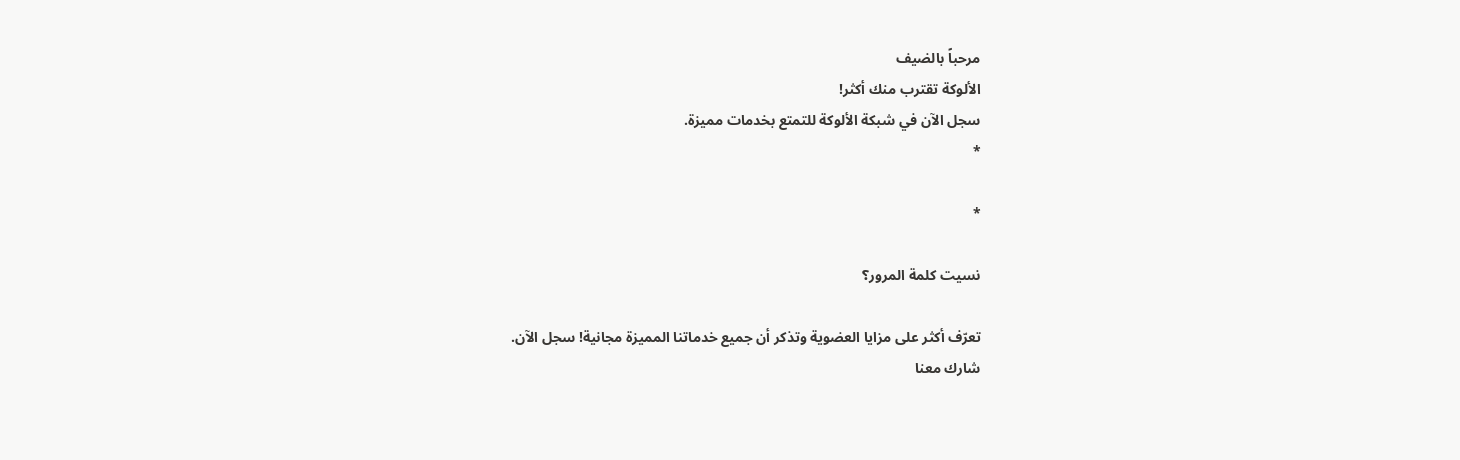مرحباً بالضيف
الألوكة تقترب منك أكثر!
سجل الآن في شبكة الألوكة للتمتع بخدمات مميزة.
*

*

نسيت كلمة المرور؟

تعرّف أكثر على مزايا العضوية وتذكر أن جميع خدماتنا المميزة مجانية! سجل الآن.
شارك معنا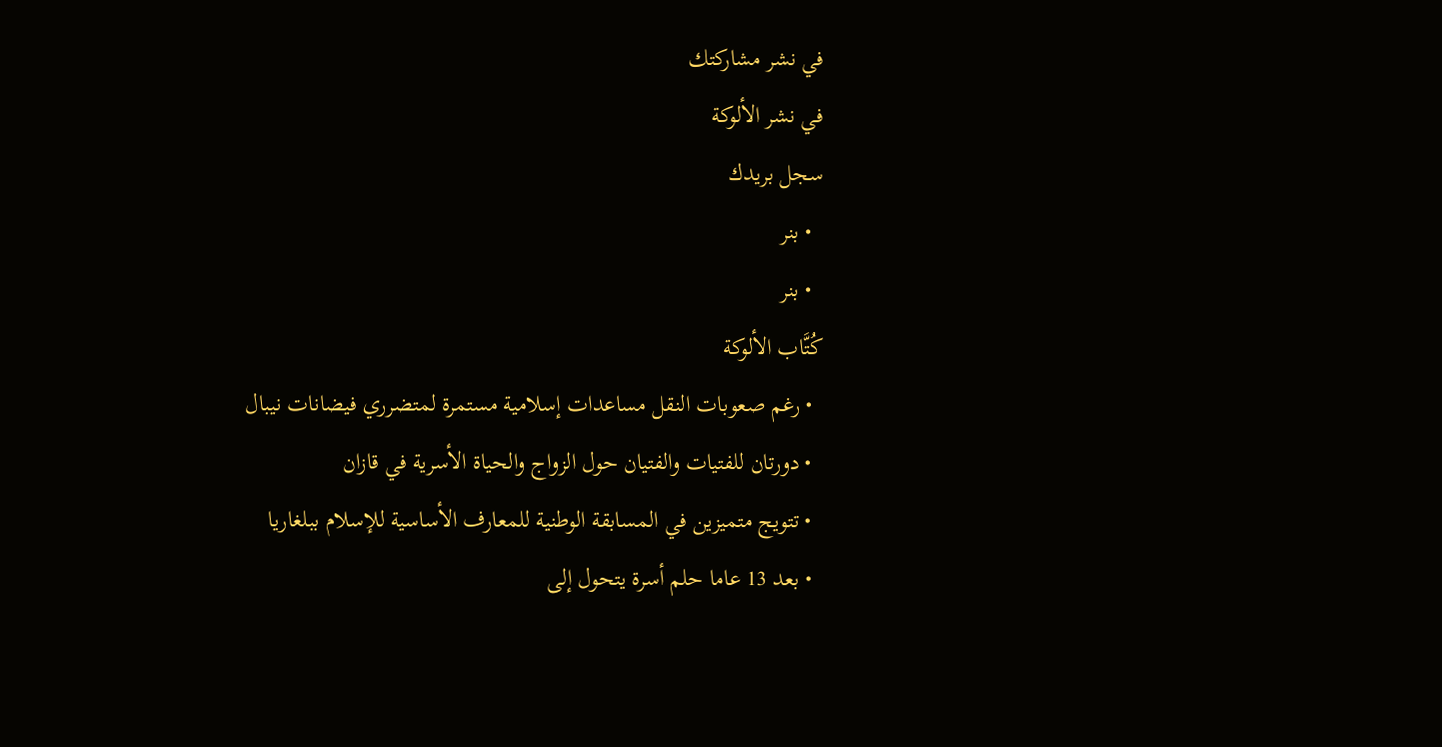في نشر مشاركتك
في نشر الألوكة
سجل بريدك
  • بنر
  • بنر
كُتَّاب الألوكة
  • رغم صعوبات النقل مساعدات إسلامية مستمرة لمتضرري فيضانات نيبال
  • دورتان للفتيات والفتيان حول الزواج والحياة الأسرية في قازان
  • تتويج متميزين في المسابقة الوطنية للمعارف الأساسية للإسلام ببلغاريا
  • بعد 13 عاما حلم أسرة يتحول إلى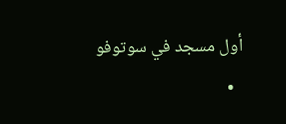أول مسجد في سوتوفو
  •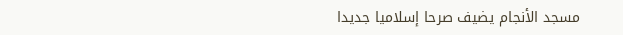مسجد الأنجام يضيف صرحا إسلاميا جديدا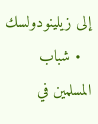إلى زيلينودولسك
  • شباب المسلمين في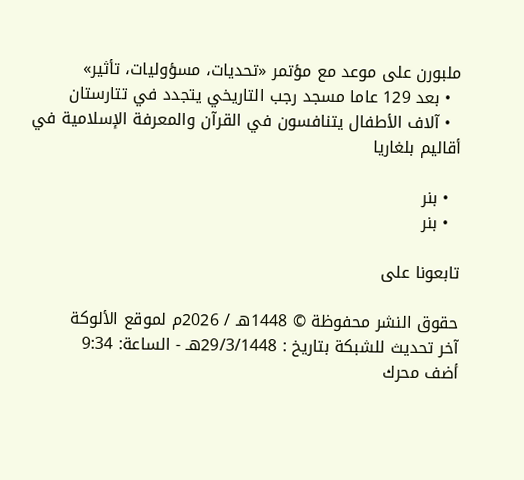ملبورن على موعد مع مؤتمر «تحديات، مسؤوليات، تأثير»
  • بعد 129 عاما مسجد رجب التاريخي يتجدد في تتارستان
  • آلاف الأطفال يتنافسون في القرآن والمعرفة الإسلامية في أقاليم بلغاريا

  • بنر
  • بنر

تابعونا على

حقوق النشر محفوظة © 1448هـ / 2026م لموقع الألوكة
آخر تحديث للشبكة بتاريخ : 29/3/1448هـ - الساعة: 9:34
أضف محرك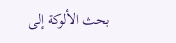بحث الألوكة إلى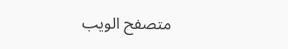متصفح الويب